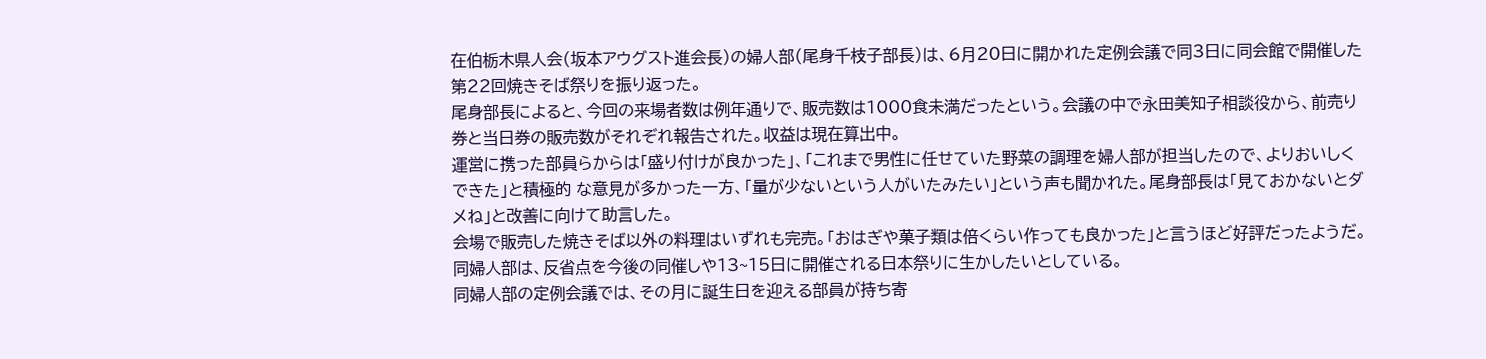在伯栃木県人会(坂本アウグスト進会長)の婦人部(尾身千枝子部長)は、6月20日に開かれた定例会議で同3日に同会館で開催した第22回焼きそば祭りを振り返った。
尾身部長によると、今回の来場者数は例年通りで、販売数は1000食未満だったという。会議の中で永田美知子相談役から、前売り券と当日券の販売数がそれぞれ報告された。収益は現在算出中。
運営に携った部員らからは「盛り付けが良かった」、「これまで男性に任せていた野菜の調理を婦人部が担当したので、よりおいしくできた」と積極的 な意見が多かった一方、「量が少ないという人がいたみたい」という声も聞かれた。尾身部長は「見ておかないとダメね」と改善に向けて助言した。
会場で販売した焼きそば以外の料理はいずれも完売。「おはぎや菓子類は倍くらい作っても良かった」と言うほど好評だったようだ。
同婦人部は、反省点を今後の同催しや13~15日に開催される日本祭りに生かしたいとしている。
同婦人部の定例会議では、その月に誕生日を迎える部員が持ち寄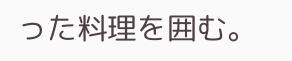った料理を囲む。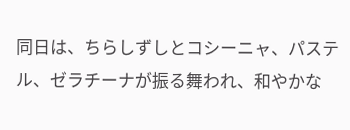同日は、ちらしずしとコシーニャ、パステル、ゼラチーナが振る舞われ、和やかな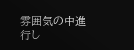雰囲気の中進行し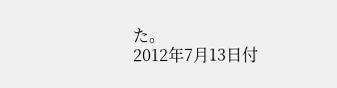た。
2012年7月13日付